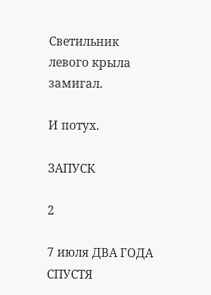Светильник левого крыла замигал.

И потух.

ЗАПУСК

2

7 июля ДВА ГОДА СПУСТЯ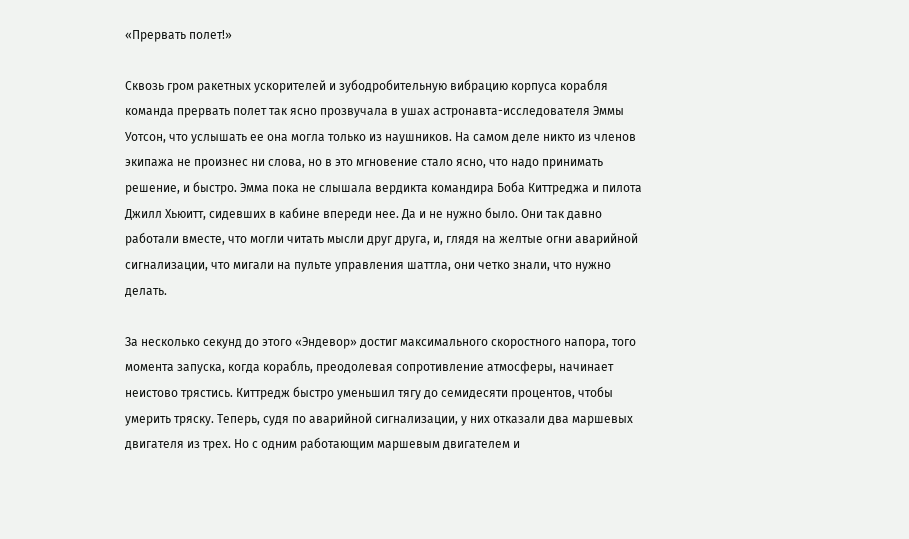«Прервать полет!»

Сквозь гром ракетных ускорителей и зубодробительную вибрацию корпуса корабля команда прервать полет так ясно прозвучала в ушах астронавта-исследователя Эммы Уотсон, что услышать ее она могла только из наушников. На самом деле никто из членов экипажа не произнес ни слова, но в это мгновение стало ясно, что надо принимать решение, и быстро. Эмма пока не слышала вердикта командира Боба Киттреджа и пилота Джилл Хьюитт, сидевших в кабине впереди нее. Да и не нужно было. Они так давно работали вместе, что могли читать мысли друг друга, и, глядя на желтые огни аварийной сигнализации, что мигали на пульте управления шаттла, они четко знали, что нужно делать.

За несколько секунд до этого «Эндевор» достиг максимального скоростного напора, того момента запуска, когда корабль, преодолевая сопротивление атмосферы, начинает неистово трястись. Киттредж быстро уменьшил тягу до семидесяти процентов, чтобы умерить тряску. Теперь, судя по аварийной сигнализации, у них отказали два маршевых двигателя из трех. Но с одним работающим маршевым двигателем и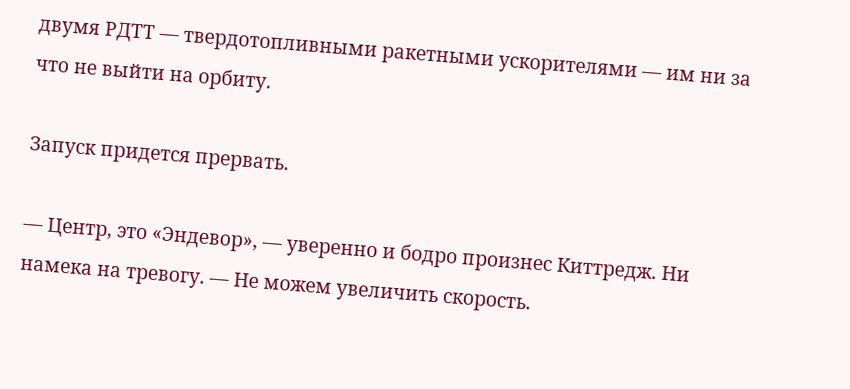двумя РДТТ — твердотопливными ракетными ускорителями — им ни за что не выйти на орбиту.

Запуск придется прервать.

— Центр, это «Эндевор», — уверенно и бодро произнес Киттредж. Ни намека на тревогу. — Не можем увеличить скорость.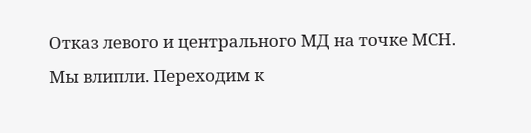Отказ левого и центрального МД на точке МСН. Мы влипли. Переходим к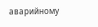аварийному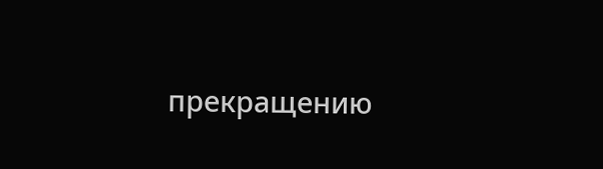прекращению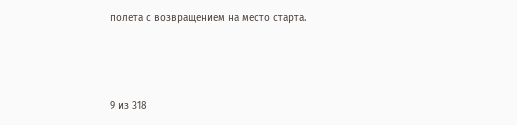полета с возвращением на место старта.



9 из 318